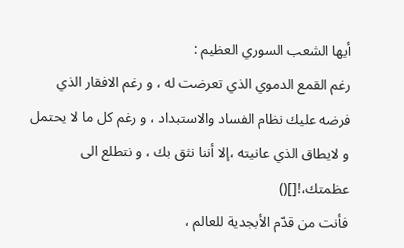أيها الشعب السوري العظيم :
رغم القمع الدموي الذي تعرضت له ، و رغم الافقار الذي فرضه عليك نظام الفساد والاستبداد ، و رغم كل ما لا يحتمل و لايطاق الذي عانيته ،إلا أننا نثق بك ، و نتطلع الى عظمتك،![]()
فأنت من قدّم الأبجدية للعالم ،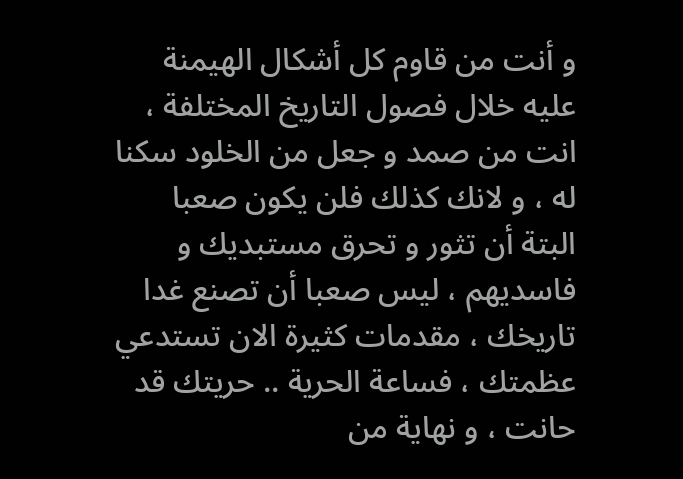و أنت من قاوم كل أشكال الهيمنة عليه خلال فصول التاريخ المختلفة ، انت من صمد و جعل من الخلود سكنا له ، و لانك كذلك فلن يكون صعبا البتة أن تثور و تحرق مستبديك و فاسديهم ، ليس صعبا أن تصنع غدا تاريخك ، مقدمات كثيرة الان تستدعي عظمتك ، فساعة الحرية .. حريتك قد حانت ، و نهاية من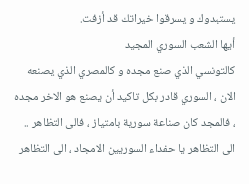يستبدوك و يسرقوا خيراتك قد أزفت.
أيها الشعب السوري المجيد
كالتونسي الذي صنع مجده و كالمصري الذي يصنعه الان ، السوري قادر بكل تاكيد أن يصنع هو الاخر مجده ، فالمجد كان صناعة سورية بامتياز ، فالى التظاهر ..
الى التظاهر يا حفداء السوريين الامجاد ، الى التظاهر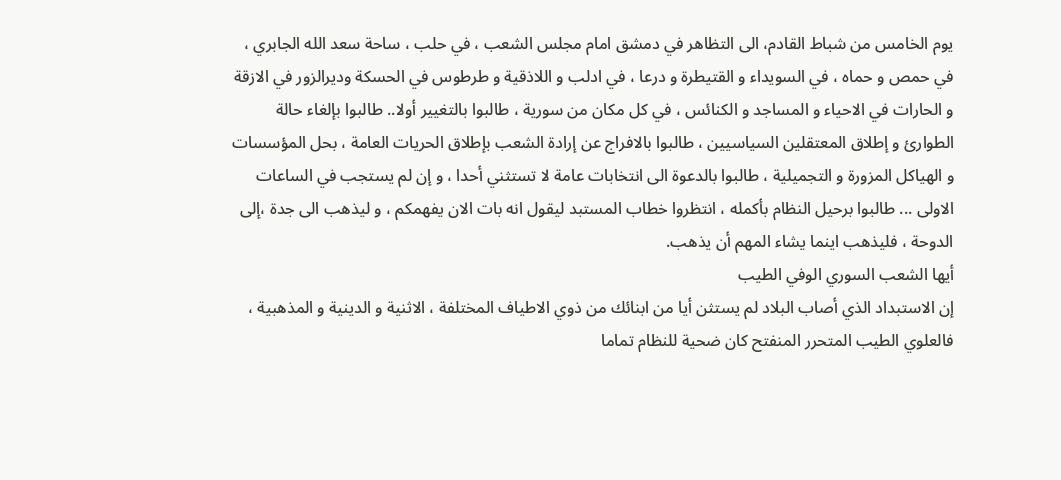يوم الخامس من شباط القادم، الى التظاهر في دمشق امام مجلس الشعب ، في حلب ، ساحة سعد الله الجابري ، في حمص و حماه ، في السويداء و القتيطرة و درعا ، في ادلب و اللاذقية و طرطوس في الحسكة وديرالزور في الازقة و الحارات في الاحياء و المساجد و الكنائس ، في كل مكان من سورية ، طالبوا بالتغيير أولا.. طالبوا بإلغاء حالة الطوارئ و إطلاق المعتقلين السياسيين ، طالبوا بالافراج عن إرادة الشعب بإطلاق الحريات العامة ، بحل المؤسسات و الهياكل المزورة و التجميلية ، طالبوا بالدعوة الى انتخابات عامة لا تستثني أحدا ، و إن لم يستجب في الساعات الاولى ... طالبوا برحيل النظام بأكمله ، انتظروا خطاب المستبد ليقول انه بات الان يفهمكم ، و ليذهب الى جدة ،إلى الدوحة ، فليذهب اينما يشاء المهم أن يذهب.
أيها الشعب السوري الوفي الطيب
إن الاستبداد الذي أصاب البلاد لم يستثن أيا من ابنائك من ذوي الاطياف المختلفة ، الاثنية و الدينية و المذهبية ، فالعلوي الطيب المتحرر المنفتح كان ضحية للنظام تماما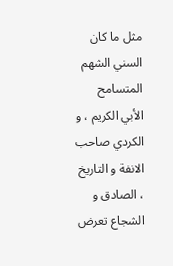مثل ما كان السني الشهم المتسامح الأبي الكريم ، و الكردي صاحب الانفة و التاريخ ، الصادق و الشجاع تعرض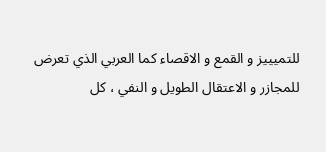للتميييز و القمع و الاقصاء كما العربي الذي تعرض للمجازر و الاعتقال الطويل و النفي ، كل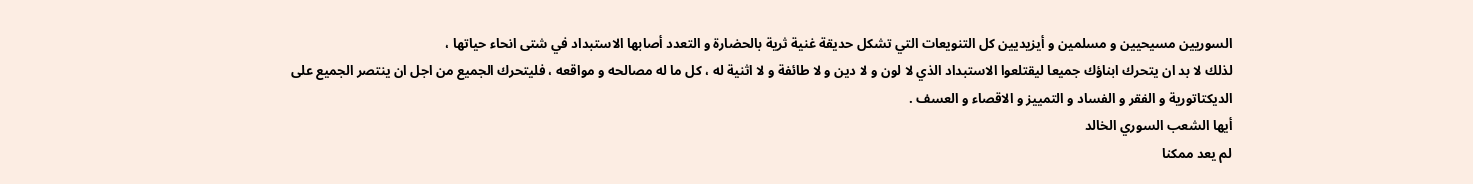السوريين مسيحيين و مسلمين و أيزيديين كل التنويعات التي تشكل حديقة غنية ثرية بالحضارة و التعدد أصابها الاستبداد في شتى انحاء حياتها ،
لذلك لا بد ان يتحرك ابناؤك جميعا ليقتلعوا الاستبداد الذي لا لون و لا دين و لا طائفة و لا اثنية له ، كل ما له مصالحه و مواقعه ، فليتحرك الجميع من اجل ان ينتصر الجميع على الديكتاتورية و الفقر و الفساد و التمييز و الاقصاء و العسف .
أيها الشعب السوري الخالد
لم يعد ممكنا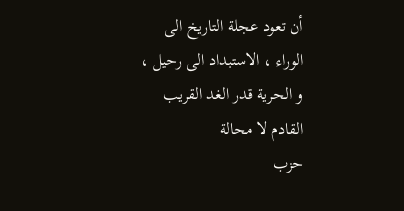أن تعود عجلة التاريخ الى الوراء ، الاستبداد الى رحيل ، و الحرية قدر الغد القريب القادم لا محالة
حزب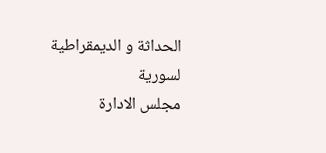الحداثة و الديمقراطية لسورية
مجلس الادارة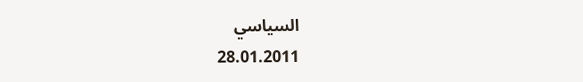السياسي
28.01.2011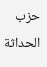حزب الحداثة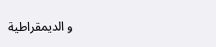و الديمقراطية